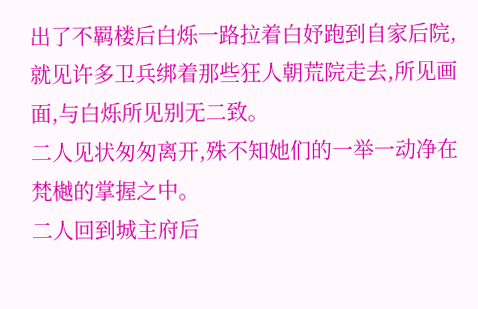出了不羁楼后白烁一路拉着白妤跑到自家后院,就见许多卫兵绑着那些狂人朝荒院走去,所见画面,与白烁所见别无二致。
二人见状匆匆离开,殊不知她们的一举一动净在梵樾的掌握之中。
二人回到城主府后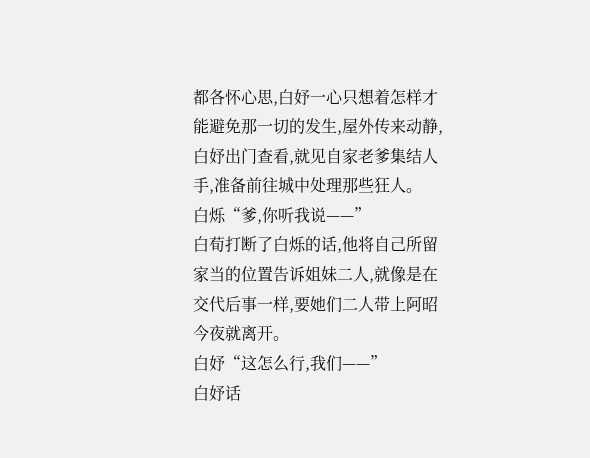都各怀心思,白妤一心只想着怎样才能避免那一切的发生,屋外传来动静,白妤出门查看,就见自家老爹集结人手,准备前往城中处理那些狂人。
白烁“爹,你听我说——”
白荀打断了白烁的话,他将自己所留家当的位置告诉姐妹二人,就像是在交代后事一样,要她们二人带上阿昭今夜就离开。
白妤“这怎么行,我们——”
白妤话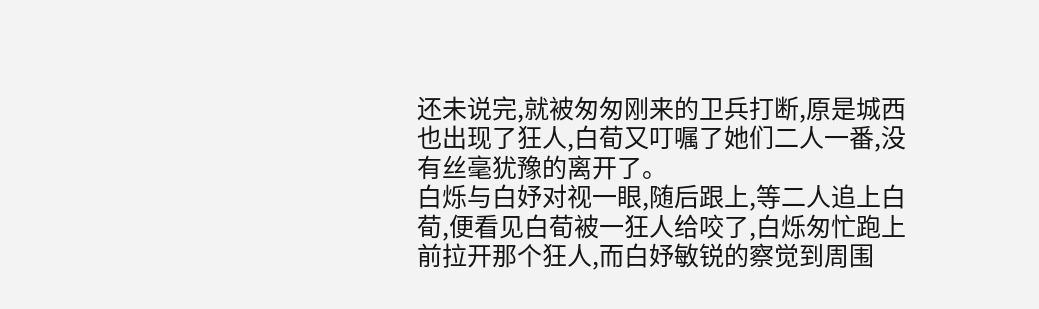还未说完,就被匆匆刚来的卫兵打断,原是城西也出现了狂人,白荀又叮嘱了她们二人一番,没有丝毫犹豫的离开了。
白烁与白妤对视一眼,随后跟上,等二人追上白荀,便看见白荀被一狂人给咬了,白烁匆忙跑上前拉开那个狂人,而白妤敏锐的察觉到周围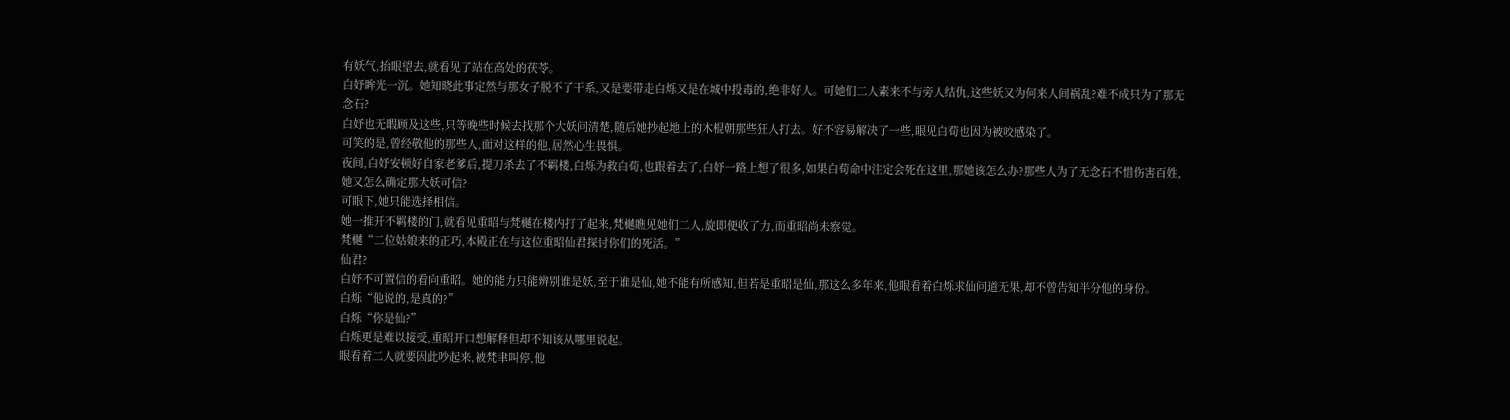有妖气,抬眼望去,就看见了站在高处的茯苓。
白妤眸光一沉。她知晓此事定然与那女子脱不了干系,又是要带走白烁又是在城中投毒的,绝非好人。可她们二人素来不与旁人结仇,这些妖又为何来人间祸乱?难不成只为了那无念石?
白妤也无暇顾及这些,只等晚些时候去找那个大妖问清楚,随后她抄起地上的木棍朝那些狂人打去。好不容易解决了一些,眼见白荀也因为被咬感染了。
可笑的是,曾经敬他的那些人,面对这样的他,居然心生畏惧。
夜间,白妤安顿好自家老爹后,提刀杀去了不羁楼,白烁为救白荀,也跟着去了,白妤一路上想了很多,如果白荀命中注定会死在这里,那她该怎么办?那些人为了无念石不惜伤害百姓,她又怎么确定那大妖可信?
可眼下,她只能选择相信。
她一推开不羁楼的门,就看见重昭与梵樾在楼内打了起来,梵樾瞧见她们二人,旋即便收了力,而重昭尚未察觉。
梵樾“二位姑娘来的正巧,本殿正在与这位重昭仙君探讨你们的死活。”
仙君?
白妤不可置信的看向重昭。她的能力只能辨别谁是妖,至于谁是仙,她不能有所感知,但若是重昭是仙,那这么多年来,他眼看着白烁求仙问道无果,却不曾告知半分他的身份。
白烁“他说的,是真的?”
白烁“你是仙?”
白烁更是难以接受,重昭开口想解释但却不知该从哪里说起。
眼看着二人就要因此吵起来,被梵聿叫停,他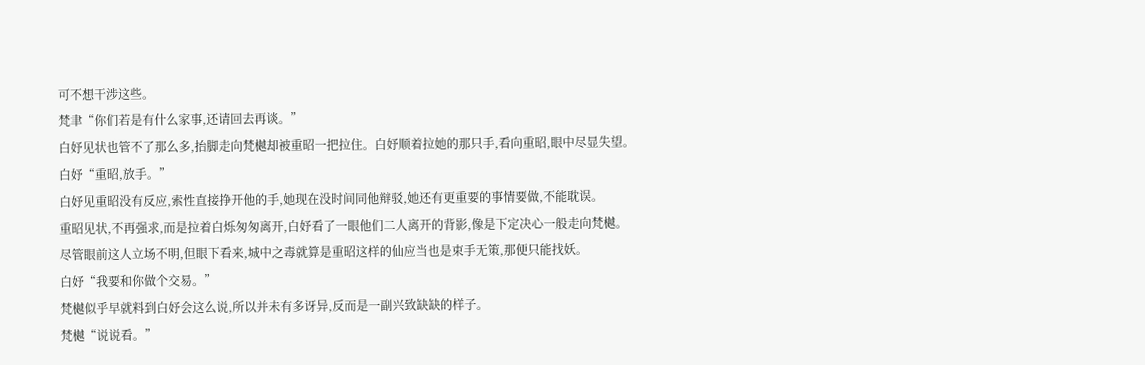可不想干涉这些。
梵聿“你们若是有什么家事,还请回去再谈。”
白妤见状也管不了那么多,抬脚走向梵樾却被重昭一把拉住。白妤顺着拉她的那只手,看向重昭,眼中尽显失望。
白妤“重昭,放手。”
白妤见重昭没有反应,索性直接挣开他的手,她现在没时间同他辩驳,她还有更重要的事情要做,不能耽误。
重昭见状,不再强求,而是拉着白烁匆匆离开,白妤看了一眼他们二人离开的背影,像是下定决心一般走向梵樾。
尽管眼前这人立场不明,但眼下看来,城中之毒就算是重昭这样的仙应当也是束手无策,那便只能找妖。
白妤“我要和你做个交易。”
梵樾似乎早就料到白妤会这么说,所以并未有多讶异,反而是一副兴致缺缺的样子。
梵樾“说说看。”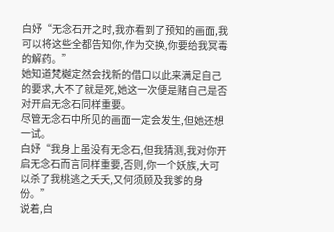白妤“无念石开之时,我亦看到了预知的画面,我可以将这些全都告知你,作为交换,你要给我冥毒的解药。”
她知道梵樾定然会找新的借口以此来满足自己的要求,大不了就是死,她这一次便是赌自己是否对开启无念石同样重要。
尽管无念石中所见的画面一定会发生,但她还想一试。
白妤“我身上虽没有无念石,但我猜测,我对你开启无念石而言同样重要,否则,你一个妖族,大可以杀了我桃逃之夭夭,又何须顾及我爹的身份。”
说着,白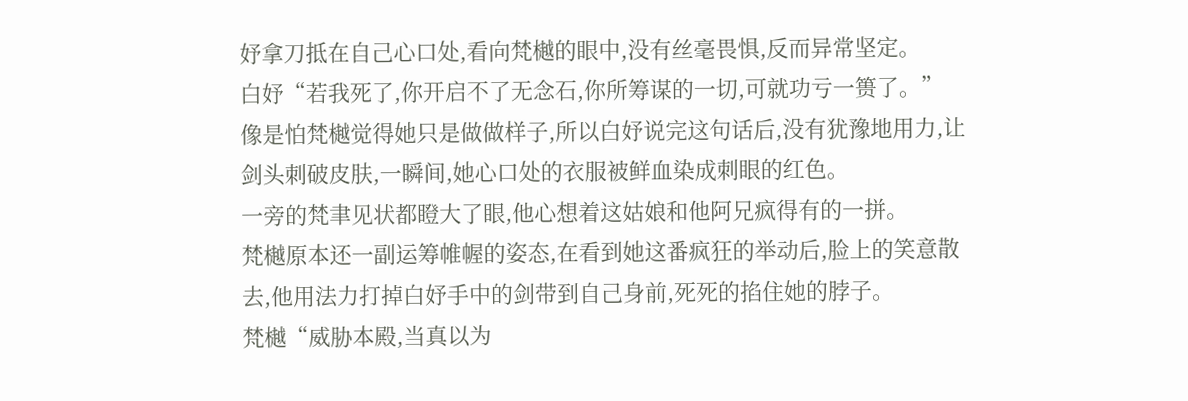妤拿刀抵在自己心口处,看向梵樾的眼中,没有丝毫畏惧,反而异常坚定。
白妤“若我死了,你开启不了无念石,你所筹谋的一切,可就功亏一篑了。”
像是怕梵樾觉得她只是做做样子,所以白妤说完这句话后,没有犹豫地用力,让剑头刺破皮肤,一瞬间,她心口处的衣服被鲜血染成刺眼的红色。
一旁的梵聿见状都瞪大了眼,他心想着这姑娘和他阿兄疯得有的一拼。
梵樾原本还一副运筹帷幄的姿态,在看到她这番疯狂的举动后,脸上的笑意散去,他用法力打掉白妤手中的剑带到自己身前,死死的掐住她的脖子。
梵樾“威胁本殿,当真以为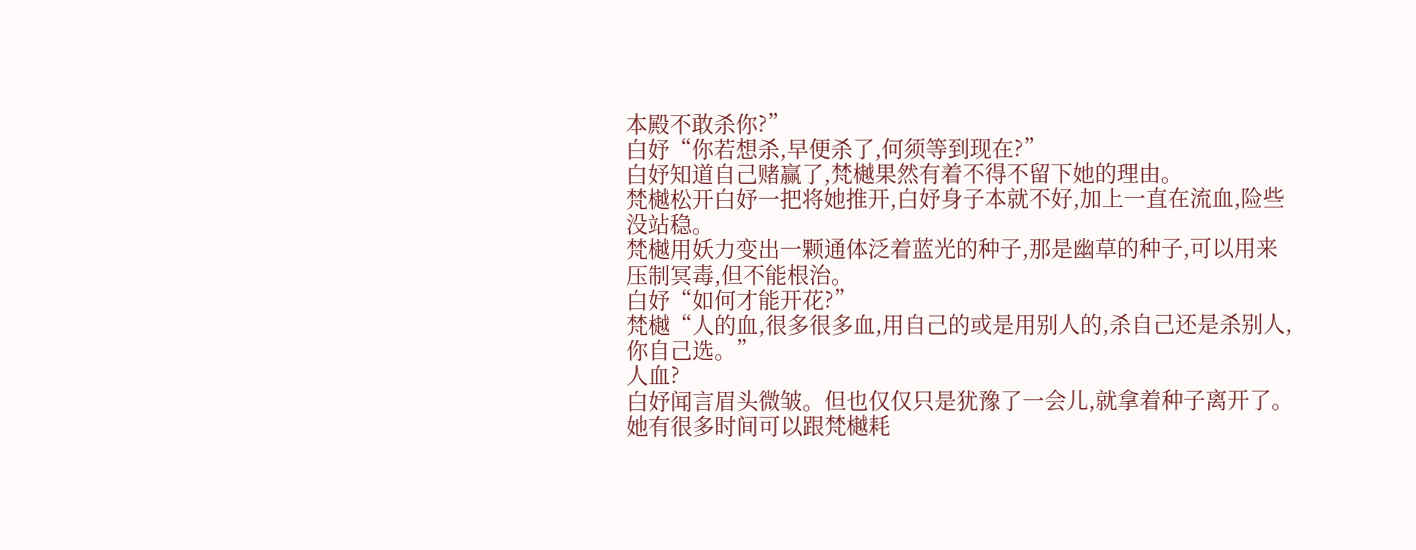本殿不敢杀你?”
白妤“你若想杀,早便杀了,何须等到现在?”
白妤知道自己赌赢了,梵樾果然有着不得不留下她的理由。
梵樾松开白妤一把将她推开,白妤身子本就不好,加上一直在流血,险些没站稳。
梵樾用妖力变出一颗通体泛着蓝光的种子,那是幽草的种子,可以用来压制冥毒,但不能根治。
白妤“如何才能开花?”
梵樾“人的血,很多很多血,用自己的或是用别人的,杀自己还是杀别人,你自己选。”
人血?
白妤闻言眉头微皱。但也仅仅只是犹豫了一会儿,就拿着种子离开了。
她有很多时间可以跟梵樾耗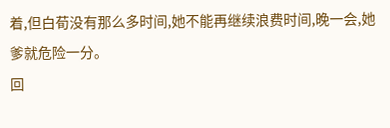着,但白荀没有那么多时间,她不能再继续浪费时间,晚一会,她爹就危险一分。
回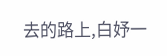去的路上,白妤一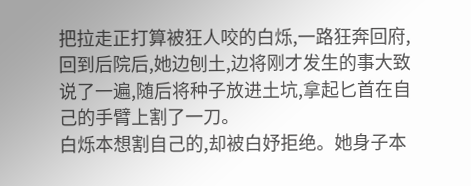把拉走正打算被狂人咬的白烁,一路狂奔回府,回到后院后,她边刨土,边将刚才发生的事大致说了一遍,随后将种子放进土坑,拿起匕首在自己的手臂上割了一刀。
白烁本想割自己的,却被白妤拒绝。她身子本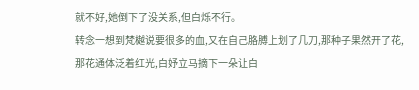就不好,她倒下了没关系,但白烁不行。
转念一想到梵樾说要很多的血,又在自己胳膊上划了几刀,那种子果然开了花,那花通体泛着红光,白妤立马摘下一朵让白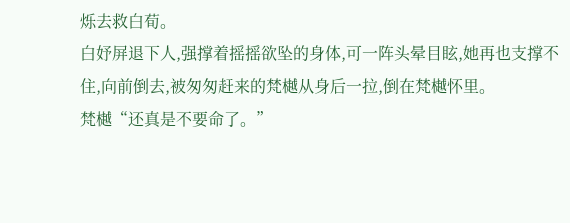烁去救白荀。
白妤屏退下人,强撑着摇摇欲坠的身体,可一阵头晕目眩,她再也支撑不住,向前倒去,被匆匆赶来的梵樾从身后一拉,倒在梵樾怀里。
梵樾“还真是不要命了。”